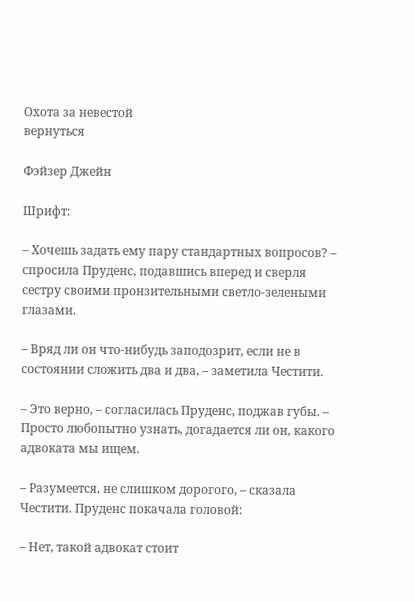Охота за невестой
вернуться

Фэйзер Джейн

Шрифт:

– Хочешь задать ему пару стандартных вопросов? – спросила Пруденс, подавшись вперед и сверля сестру своими пронзительными светло-зелеными глазами.

– Вряд ли он что-нибудь заподозрит, если не в состоянии сложить два и два, – заметила Честити.

– Это верно, – согласилась Пруденс, поджав губы. – Просто любопытно узнать, догадается ли он, какого адвоката мы ищем.

– Разумеется, не слишком дорогого, – сказала Честити. Пруденс покачала головой:

– Нет, такой адвокат стоит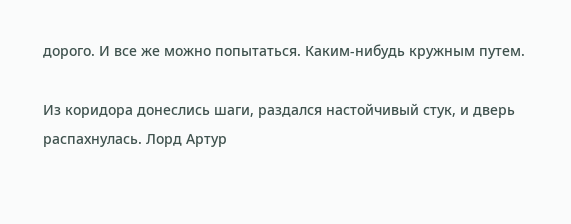дорого. И все же можно попытаться. Каким-нибудь кружным путем.

Из коридора донеслись шаги, раздался настойчивый стук, и дверь распахнулась. Лорд Артур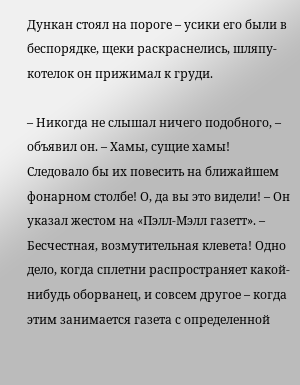Дункан стоял на пороге – усики его были в беспорядке, щеки раскраснелись, шляпу-котелок он прижимал к груди.

– Никогда не слышал ничего подобного, – объявил он. – Хамы, сущие хамы! Следовало бы их повесить на ближайшем фонарном столбе! О, да вы это видели! – Он указал жестом на «Пэлл-Мэлл газетт». – Бесчестная, возмутительная клевета! Одно дело, когда сплетни распространяет какой-нибудь оборванец, и совсем другое – когда этим занимается газета с определенной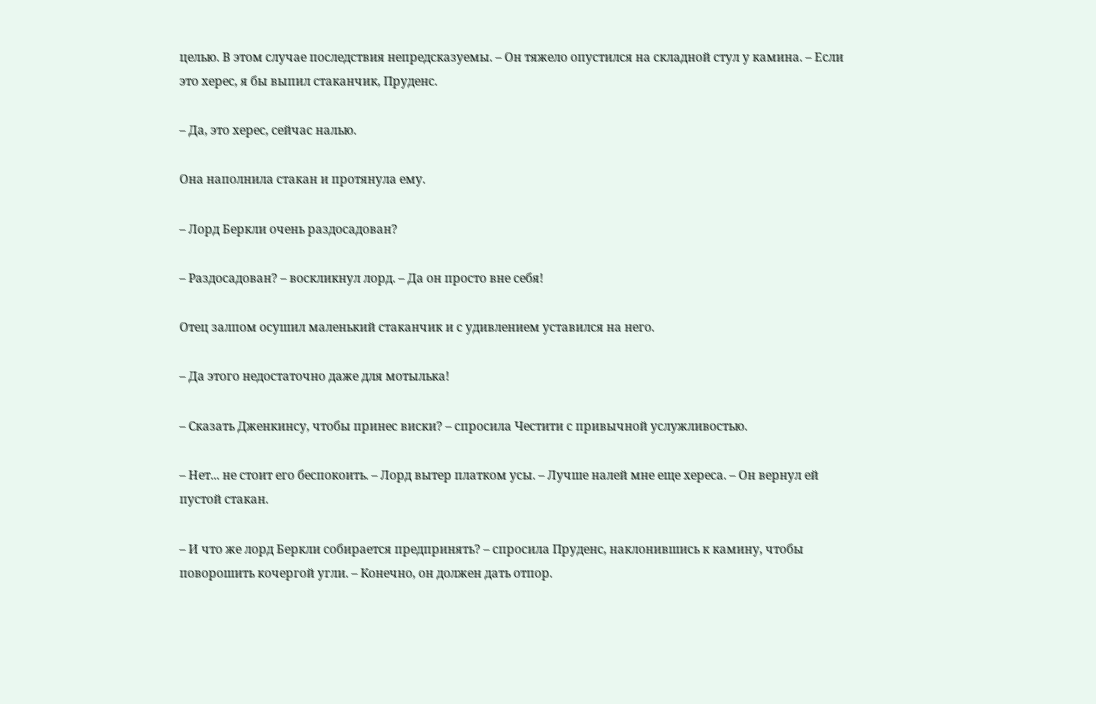целью. В этом случае последствия непредсказуемы. – Он тяжело опустился на складной стул у камина. – Если это херес, я бы выпил стаканчик, Пруденс.

– Да, это херес, сейчас налью.

Она наполнила стакан и протянула ему.

– Лорд Беркли очень раздосадован?

– Раздосадован? – воскликнул лорд. – Да он просто вне себя!

Отец залпом осушил маленький стаканчик и с удивлением уставился на него.

– Да этого недостаточно даже для мотылька!

– Сказать Дженкинсу, чтобы принес виски? – спросила Честити с привычной услужливостью.

– Нет... не стоит его беспокоить. – Лорд вытер платком усы. – Лучше налей мне еще хереса. – Он вернул ей пустой стакан.

– И что же лорд Беркли собирается предпринять? – спросила Пруденс, наклонившись к камину, чтобы поворошить кочергой угли. – Конечно, он должен дать отпор.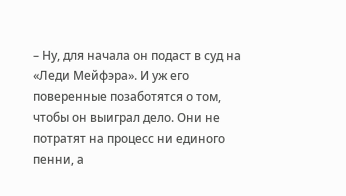– Ну, для начала он подаст в суд на «Леди Мейфэра». И уж его поверенные позаботятся о том, чтобы он выиграл дело. Они не потратят на процесс ни единого пенни, а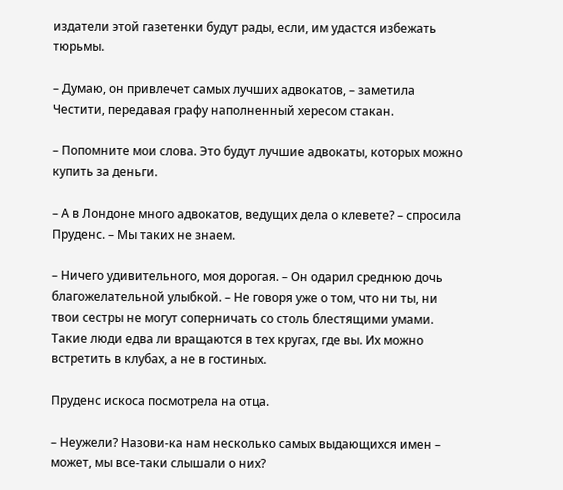издатели этой газетенки будут рады, если, им удастся избежать тюрьмы.

– Думаю, он привлечет самых лучших адвокатов, – заметила Честити, передавая графу наполненный хересом стакан.

– Попомните мои слова. Это будут лучшие адвокаты, которых можно купить за деньги.

– А в Лондоне много адвокатов, ведущих дела о клевете? – спросила Пруденс. – Мы таких не знаем.

– Ничего удивительного, моя дорогая. – Он одарил среднюю дочь благожелательной улыбкой. – Не говоря уже о том, что ни ты, ни твои сестры не могут соперничать со столь блестящими умами. Такие люди едва ли вращаются в тех кругах, где вы. Их можно встретить в клубах, а не в гостиных.

Пруденс искоса посмотрела на отца.

– Неужели? Назови-ка нам несколько самых выдающихся имен – может, мы все-таки слышали о них?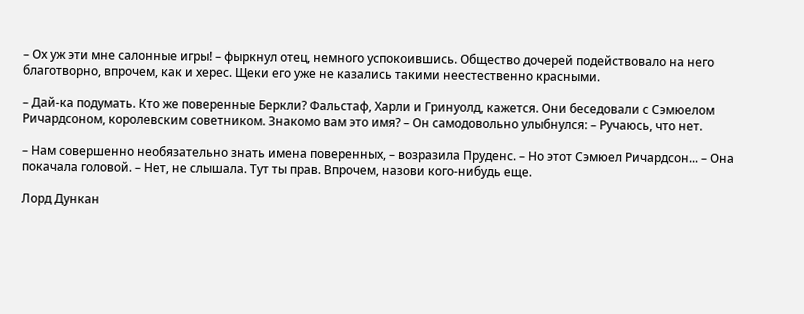– Ох уж эти мне салонные игры! – фыркнул отец, немного успокоившись. Общество дочерей подействовало на него благотворно, впрочем, как и херес. Щеки его уже не казались такими неестественно красными.

– Дай-ка подумать. Кто же поверенные Беркли? Фальстаф, Харли и Гринуолд, кажется. Они беседовали с Сэмюелом Ричардсоном, королевским советником. Знакомо вам это имя? – Он самодовольно улыбнулся: – Ручаюсь, что нет.

– Нам совершенно необязательно знать имена поверенных, – возразила Пруденс. – Но этот Сэмюел Ричардсон... – Она покачала головой. – Нет, не слышала. Тут ты прав. Впрочем, назови кого-нибудь еще.

Лорд Дункан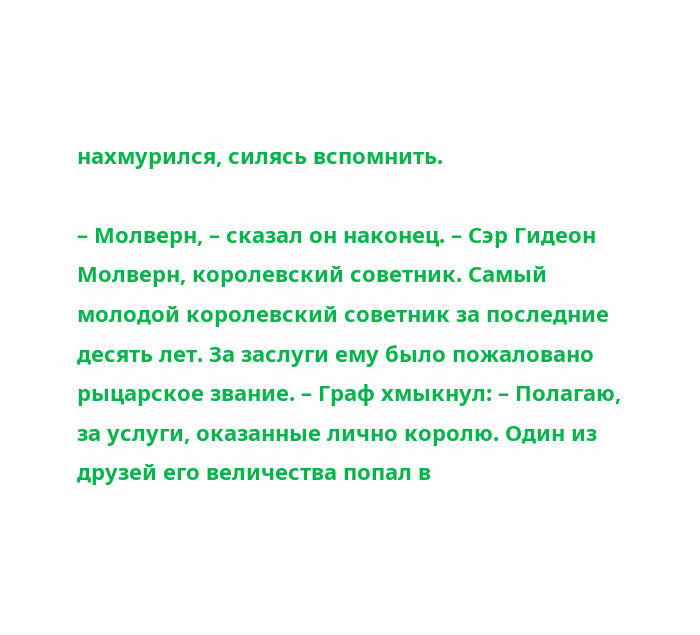нахмурился, силясь вспомнить.

– Молверн, – сказал он наконец. – Сэр Гидеон Молверн, королевский советник. Самый молодой королевский советник за последние десять лет. За заслуги ему было пожаловано рыцарское звание. – Граф хмыкнул: – Полагаю, за услуги, оказанные лично королю. Один из друзей его величества попал в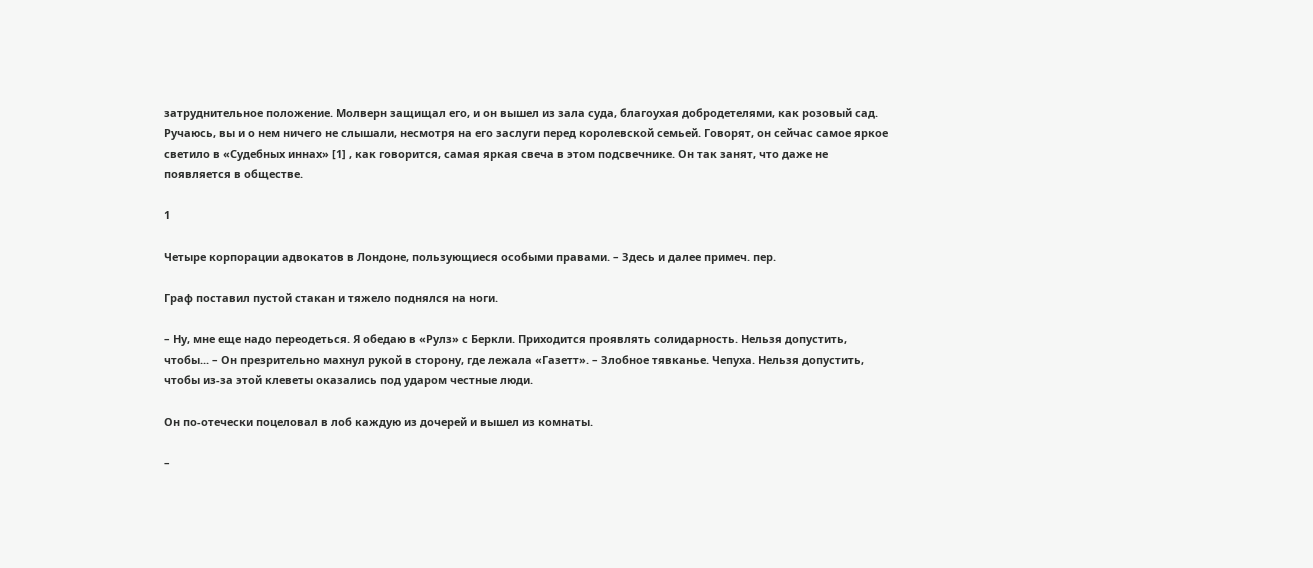затруднительное положение. Молверн защищал его, и он вышел из зала суда, благоухая добродетелями, как розовый сад. Ручаюсь, вы и о нем ничего не слышали, несмотря на его заслуги перед королевской семьей. Говорят, он сейчас самое яркое светило в «Судебных иннах» [1] , как говорится, самая яркая свеча в этом подсвечнике. Он так занят, что даже не появляется в обществе.

1

Четыре корпорации адвокатов в Лондоне, пользующиеся особыми правами. – Здесь и далее примеч. пер.

Граф поставил пустой стакан и тяжело поднялся на ноги.

– Ну, мне еще надо переодеться. Я обедаю в «Рулз» с Беркли. Приходится проявлять солидарность. Нельзя допустить, чтобы... – Он презрительно махнул рукой в сторону, где лежала «Газетт». – Злобное тявканье. Чепуха. Нельзя допустить, чтобы из-за этой клеветы оказались под ударом честные люди.

Он по-отечески поцеловал в лоб каждую из дочерей и вышел из комнаты.

–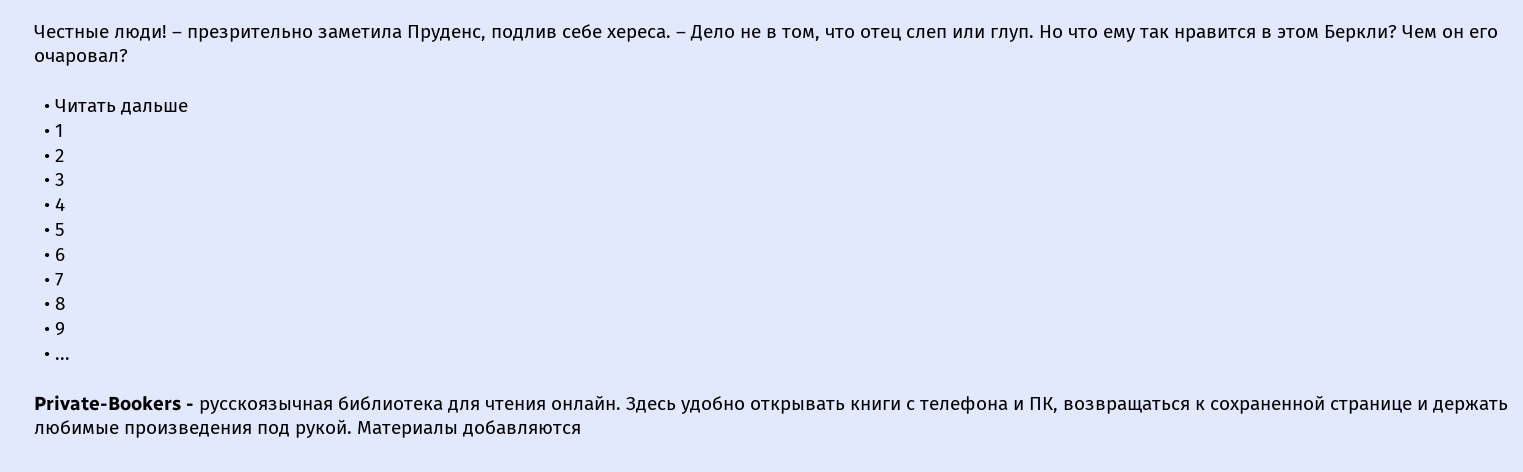Честные люди! – презрительно заметила Пруденс, подлив себе хереса. – Дело не в том, что отец слеп или глуп. Но что ему так нравится в этом Беркли? Чем он его очаровал?

  • Читать дальше
  • 1
  • 2
  • 3
  • 4
  • 5
  • 6
  • 7
  • 8
  • 9
  • ...

Private-Bookers - русскоязычная библиотека для чтения онлайн. Здесь удобно открывать книги с телефона и ПК, возвращаться к сохраненной странице и держать любимые произведения под рукой. Материалы добавляются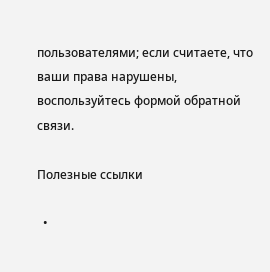пользователями; если считаете, что ваши права нарушены, воспользуйтесь формой обратной связи.

Полезные ссылки

  •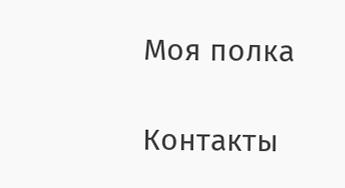Моя полка

Контакты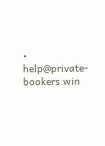• help@private-bookers.win